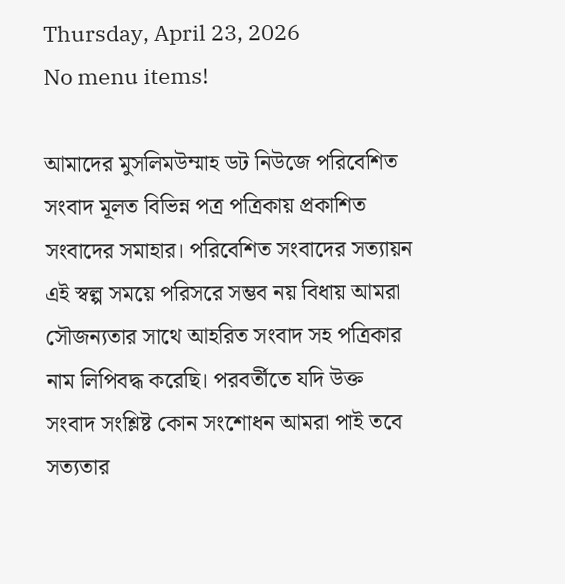Thursday, April 23, 2026
No menu items!

আমাদের মুসলিমউম্মাহ ডট নিউজে পরিবেশিত সংবাদ মূলত বিভিন্ন পত্র পত্রিকায় প্রকাশিত সংবাদের সমাহার। পরিবেশিত সংবাদের সত্যায়ন এই স্বল্প সময়ে পরিসরে সম্ভব নয় বিধায় আমরা সৌজন্যতার সাথে আহরিত সংবাদ সহ পত্রিকার নাম লিপিবদ্ধ করেছি। পরবর্তীতে যদি উক্ত সংবাদ সংশ্লিষ্ট কোন সংশোধন আমরা পাই তবে সত্যতার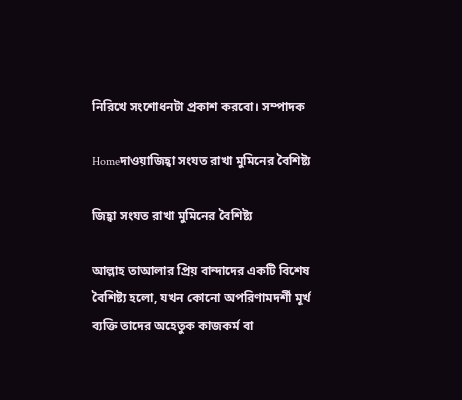নিরিখে সংশোধনটা প্রকাশ করবো। সম্পাদক

Homeদাওয়াজিহ্বা সংযত রাখা মুমিনের বৈশিষ্ট্য

জিহ্বা সংযত রাখা মুমিনের বৈশিষ্ট্য

আল্লাহ তাআলার প্রিয় বান্দাদের একটি বিশেষ বৈশিষ্ট্য হলো, যখন কোনো অপরিণামদর্শী মূর্খ ব্যক্তি তাদের অহেতুক কাজকর্ম বা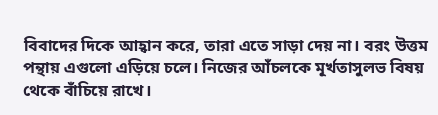বিবাদের দিকে আহ্বান করে, তারা এতে সাড়া দেয় না। বরং উত্তম পন্থায় এগুলো এড়িয়ে চলে। নিজের আঁচলকে মূর্খতাসুলভ বিষয় থেকে বাঁচিয়ে রাখে।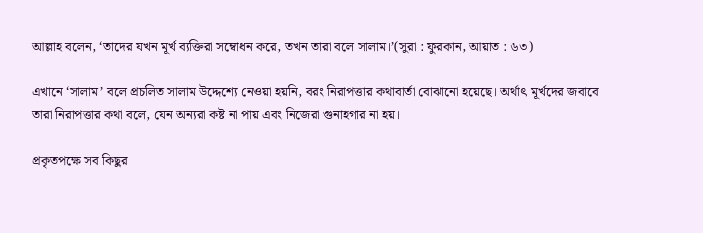আল্লাহ বলেন, ‘তাদের যখন মূর্খ ব্যক্তিরা সম্বোধন করে, তখন তারা বলে সালাম।’(সুরা : ফুরকান, আয়াত : ৬৩)

এখানে ‘সালাম’ বলে প্রচলিত সালাম উদ্দেশ্যে নেওয়া হয়নি, বরং নিরাপত্তার কথাবার্তা বোঝানো হয়েছে। অর্থাৎ মূর্খদের জবাবে তারা নিরাপত্তার কথা বলে, যেন অন্যরা কষ্ট না পায় এবং নিজেরা গুনাহগার না হয়।

প্রকৃতপক্ষে সব কিছুর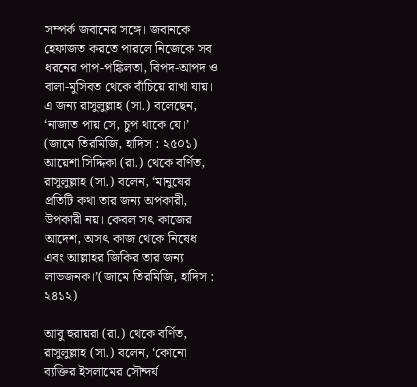সম্পর্ক জবানের সঙ্গে। জবানকে হেফাজত করতে পারলে নিজেকে সব ধরনের পাপ-পঙ্কিলতা, বিপদ-আপদ ও বালা-মুসিবত থেকে বাঁচিয়ে রাখা যায়। এ জন্য রাসুলুল্লাহ (সা.) বলেছেন, ‘নাজাত পায় সে, চুপ থাকে যে।’ (জামে তিরমিজি, হাদিস : ২৫০১)
আয়েশা সিদ্দিকা (রা.) থেকে বর্ণিত, রাসুলুল্লাহ (সা.) বলেন, ‘মানুষের প্রতিটি কথা তার জন্য অপকারী, উপকারী নয়। কেবল সৎ কাজের আদেশ, অসৎ কাজ থেকে নিষেধ এবং আল্লাহর জিকির তার জন্য লাভজনক।’(জামে তিরমিজি, হাদিস : ২৪১২)

আবু হুরায়রা (রা.) থেকে বর্ণিত, রাসুলুল্লাহ (সা.) বলেন, ‘কোনো ব্যক্তির ইসলামের সৌন্দর্য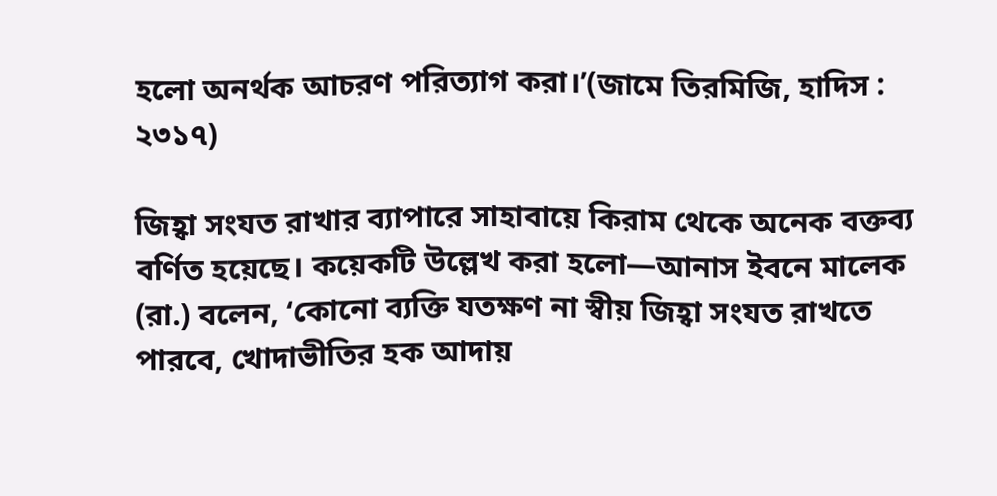হলো অনর্থক আচরণ পরিত্যাগ করা।’(জামে তিরমিজি, হাদিস : ২৩১৭)

জিহ্বা সংযত রাখার ব্যাপারে সাহাবায়ে কিরাম থেকে অনেক বক্তব্য বর্ণিত হয়েছে। কয়েকটি উল্লেখ করা হলো—আনাস ইবনে মালেক (রা.) বলেন, ‘কোনো ব্যক্তি যতক্ষণ না স্বীয় জিহ্বা সংযত রাখতে পারবে, খোদাভীতির হক আদায়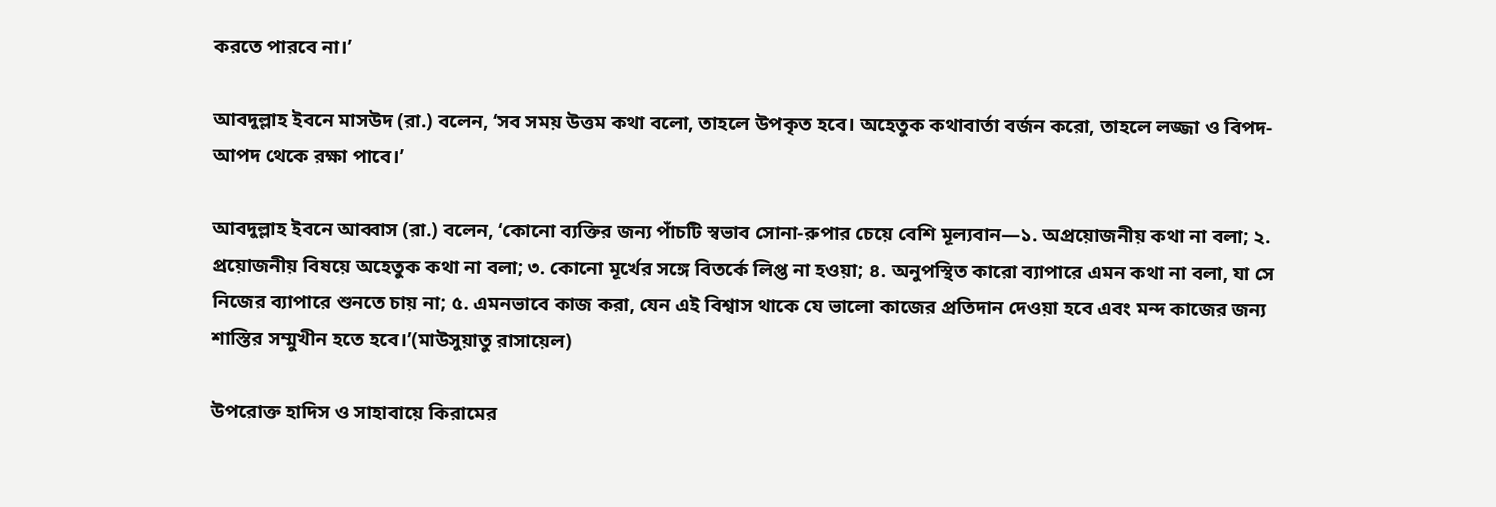করতে পারবে না।’

আবদুল্লাহ ইবনে মাসউদ (রা.) বলেন, ‘সব সময় উত্তম কথা বলো, তাহলে উপকৃত হবে। অহেতুক কথাবার্তা বর্জন করো, তাহলে লজ্জা ও বিপদ-আপদ থেকে রক্ষা পাবে।’

আবদুল্লাহ ইবনে আব্বাস (রা.) বলেন, ‘কোনো ব্যক্তির জন্য পাঁচটি স্বভাব সোনা-রুপার চেয়ে বেশি মূল্যবান—১. অপ্রয়োজনীয় কথা না বলা; ২. প্রয়োজনীয় বিষয়ে অহেতুক কথা না বলা; ৩. কোনো মূর্খের সঙ্গে বিতর্কে লিপ্ত না হওয়া; ৪. অনুপস্থিত কারো ব্যাপারে এমন কথা না বলা, যা সে নিজের ব্যাপারে শুনতে চায় না; ৫. এমনভাবে কাজ করা, যেন এই বিশ্বাস থাকে যে ভালো কাজের প্রতিদান দেওয়া হবে এবং মন্দ কাজের জন্য শাস্তির সম্মুখীন হতে হবে।’(মাউসুয়াতু রাসায়েল)

উপরোক্ত হাদিস ও সাহাবায়ে কিরামের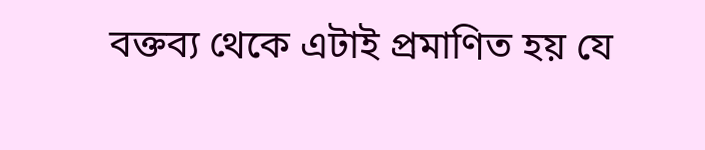বক্তব্য থেকে এটাই প্রমাণিত হয় যে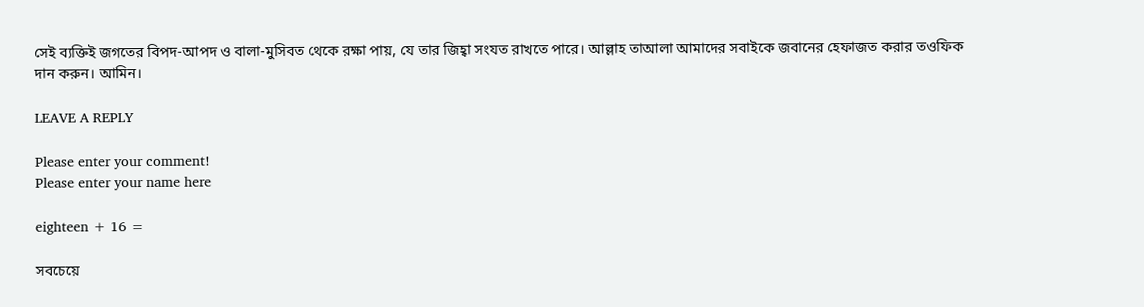সেই ব্যক্তিই জগতের বিপদ-আপদ ও বালা-মুসিবত থেকে রক্ষা পায়, যে তার জিহ্বা সংযত রাখতে পারে। আল্লাহ তাআলা আমাদের সবাইকে জবানের হেফাজত করার তওফিক দান করুন। আমিন।

LEAVE A REPLY

Please enter your comment!
Please enter your name here

eighteen + 16 =

সবচেয়ে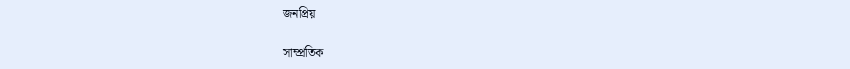জনপ্রিয়

সাম্প্রতিক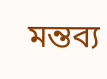মন্তব্য